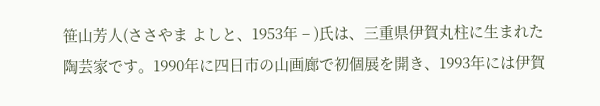笹山芳人(ささやま よしと、1953年 – )氏は、三重県伊賀丸柱に生まれた陶芸家です。1990年に四日市の山画廊で初個展を開き、1993年には伊賀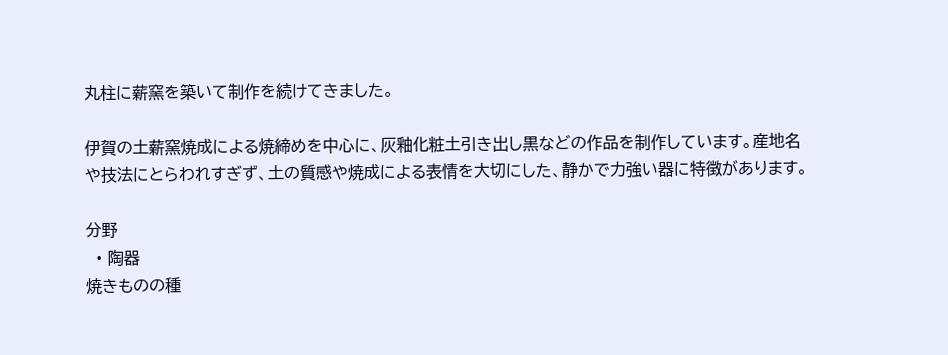丸柱に薪窯を築いて制作を続けてきました。

伊賀の土薪窯焼成による焼締めを中心に、灰釉化粧土引き出し黒などの作品を制作しています。産地名や技法にとらわれすぎず、土の質感や焼成による表情を大切にした、静かで力強い器に特徴があります。

分野
  • 陶器
焼きものの種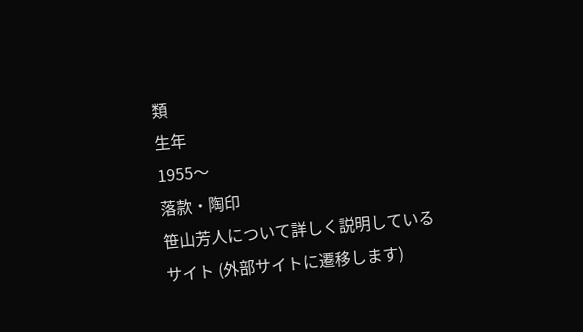類
生年
1955〜
落款・陶印
笹山芳人について詳しく説明しているサイト (外部サイトに遷移します)